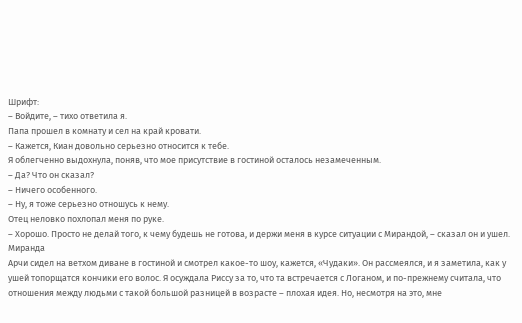Шрифт:
– Войдите, – тихо ответила я.
Папа прошел в комнату и сел на край кровати.
– Кажется, Киан довольно серьезно относится к тебе.
Я облегченно выдохнула, поняв, что мое присутствие в гостиной осталось незамеченным.
– Да? Что он сказал?
– Ничего особенного.
– Ну, я тоже серьезно отношусь к нему.
Отец неловко похлопал меня по руке.
– Хорошо. Просто не делай того, к чему будешь не готова, и держи меня в курсе ситуации с Мирандой, – сказал он и ушел.
Миранда
Арчи сидел на ветхом диване в гостиной и смотрел какое-то шоу, кажется, «Чудаки». Он рассмеялся, и я заметила, как у ушей топорщатся кончики его волос. Я осуждала Риссу за то, что та встречается с Логаном, и по-прежнему считала, что отношения между людьми с такой большой разницей в возрасте – плохая идея. Но, несмотря на это, мне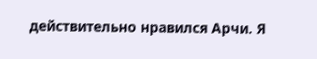действительно нравился Арчи. Я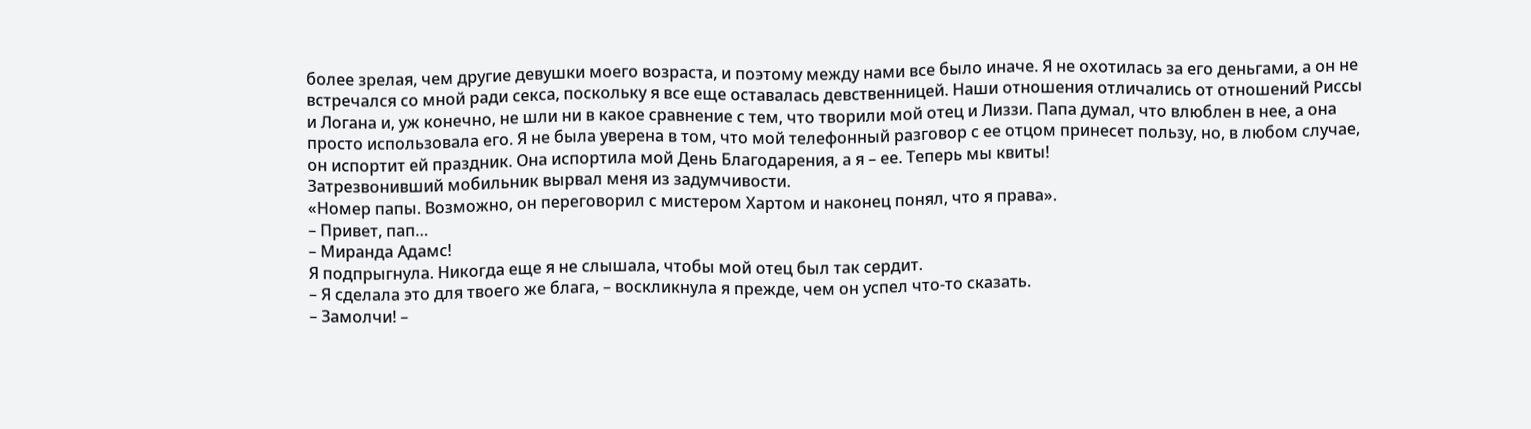более зрелая, чем другие девушки моего возраста, и поэтому между нами все было иначе. Я не охотилась за его деньгами, а он не встречался со мной ради секса, поскольку я все еще оставалась девственницей. Наши отношения отличались от отношений Риссы и Логана и, уж конечно, не шли ни в какое сравнение с тем, что творили мой отец и Лиззи. Папа думал, что влюблен в нее, а она просто использовала его. Я не была уверена в том, что мой телефонный разговор с ее отцом принесет пользу, но, в любом случае, он испортит ей праздник. Она испортила мой День Благодарения, а я – ее. Теперь мы квиты!
Затрезвонивший мобильник вырвал меня из задумчивости.
«Номер папы. Возможно, он переговорил с мистером Хартом и наконец понял, что я права».
– Привет, пап…
– Миранда Адамс!
Я подпрыгнула. Никогда еще я не слышала, чтобы мой отец был так сердит.
– Я сделала это для твоего же блага, – воскликнула я прежде, чем он успел что-то сказать.
– Замолчи! –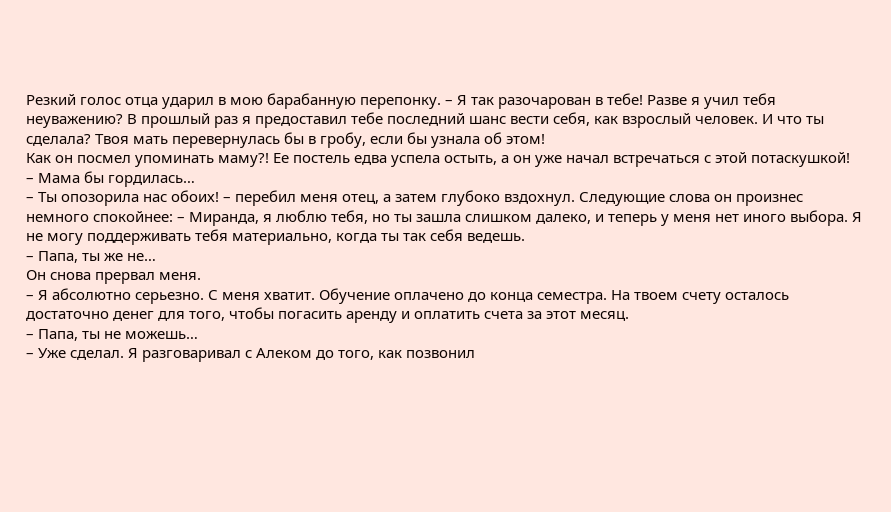Резкий голос отца ударил в мою барабанную перепонку. – Я так разочарован в тебе! Разве я учил тебя неуважению? В прошлый раз я предоставил тебе последний шанс вести себя, как взрослый человек. И что ты сделала? Твоя мать перевернулась бы в гробу, если бы узнала об этом!
Как он посмел упоминать маму?! Ее постель едва успела остыть, а он уже начал встречаться с этой потаскушкой!
– Мама бы гордилась…
– Ты опозорила нас обоих! – перебил меня отец, а затем глубоко вздохнул. Следующие слова он произнес немного спокойнее: – Миранда, я люблю тебя, но ты зашла слишком далеко, и теперь у меня нет иного выбора. Я не могу поддерживать тебя материально, когда ты так себя ведешь.
– Папа, ты же не…
Он снова прервал меня.
– Я абсолютно серьезно. С меня хватит. Обучение оплачено до конца семестра. На твоем счету осталось достаточно денег для того, чтобы погасить аренду и оплатить счета за этот месяц.
– Папа, ты не можешь…
– Уже сделал. Я разговаривал с Алеком до того, как позвонил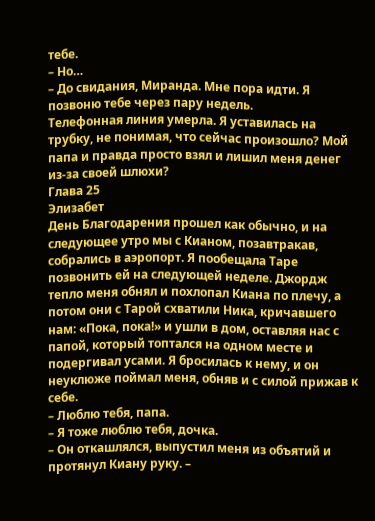тебе.
– Но…
– До свидания, Миранда. Мне пора идти. Я позвоню тебе через пару недель.
Телефонная линия умерла. Я уставилась на трубку, не понимая, что сейчас произошло? Мой папа и правда просто взял и лишил меня денег из-за своей шлюхи?
Глава 25
Элизабет
День Благодарения прошел как обычно, и на следующее утро мы с Кианом, позавтракав, собрались в аэропорт. Я пообещала Таре позвонить ей на следующей неделе. Джордж тепло меня обнял и похлопал Киана по плечу, а потом они с Тарой схватили Ника, кричавшего нам: «Пока, пока!» и ушли в дом, оставляя нас с папой, который топтался на одном месте и подергивал усами. Я бросилась к нему, и он неуклюже поймал меня, обняв и с силой прижав к себе.
– Люблю тебя, папа.
– Я тоже люблю тебя, дочка.
– Он откашлялся, выпустил меня из объятий и протянул Киану руку. –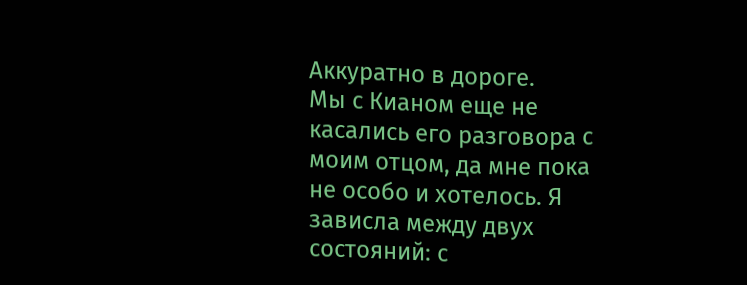Аккуратно в дороге.
Мы с Кианом еще не касались его разговора с моим отцом, да мне пока не особо и хотелось. Я зависла между двух состояний: с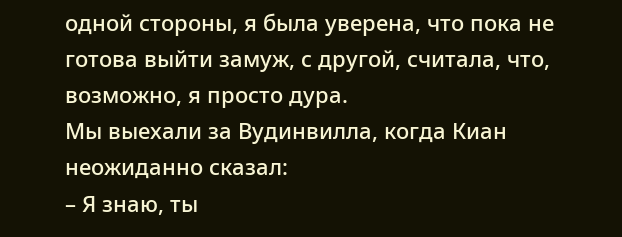одной стороны, я была уверена, что пока не готова выйти замуж, с другой, считала, что, возможно, я просто дура.
Мы выехали за Вудинвилла, когда Киан неожиданно сказал:
– Я знаю, ты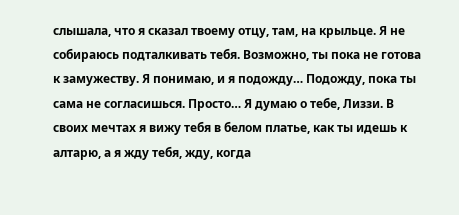слышала, что я сказал твоему отцу, там, на крыльце. Я не собираюсь подталкивать тебя. Возможно, ты пока не готова к замужеству. Я понимаю, и я подожду… Подожду, пока ты сама не согласишься. Просто… Я думаю о тебе, Лиззи. В своих мечтах я вижу тебя в белом платье, как ты идешь к алтарю, а я жду тебя, жду, когда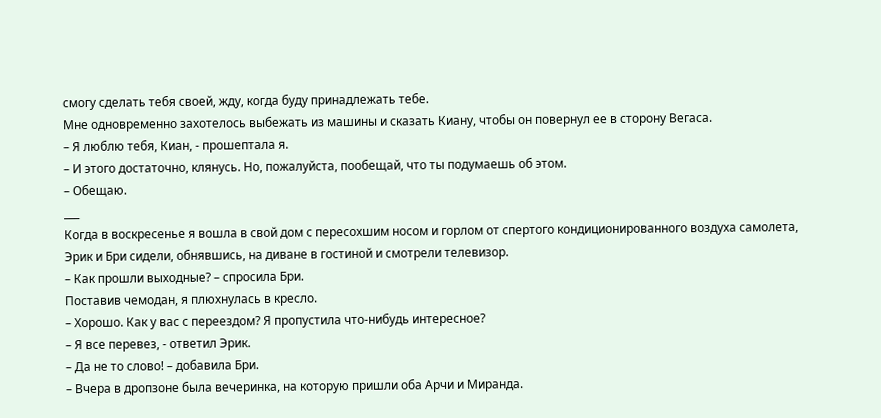смогу сделать тебя своей, жду, когда буду принадлежать тебе.
Мне одновременно захотелось выбежать из машины и сказать Киану, чтобы он повернул ее в сторону Вегаса.
– Я люблю тебя, Киан, - прошептала я.
– И этого достаточно, клянусь. Но, пожалуйста, пообещай, что ты подумаешь об этом.
– Обещаю.
___
Когда в воскресенье я вошла в свой дом с пересохшим носом и горлом от спертого кондиционированного воздуха самолета, Эрик и Бри сидели, обнявшись, на диване в гостиной и смотрели телевизор.
– Как прошли выходные? – спросила Бри.
Поставив чемодан, я плюхнулась в кресло.
– Хорошо. Как у вас с переездом? Я пропустила что-нибудь интересное?
– Я все перевез, - ответил Эрик.
– Да не то слово! – добавила Бри.
– Вчера в дропзоне была вечеринка, на которую пришли оба Арчи и Миранда.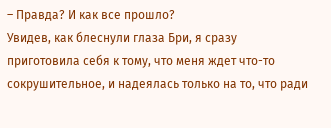– Правда? И как все прошло?
Увидев, как блеснули глаза Бри, я сразу приготовила себя к тому, что меня ждет что-то сокрушительное, и надеялась только на то, что ради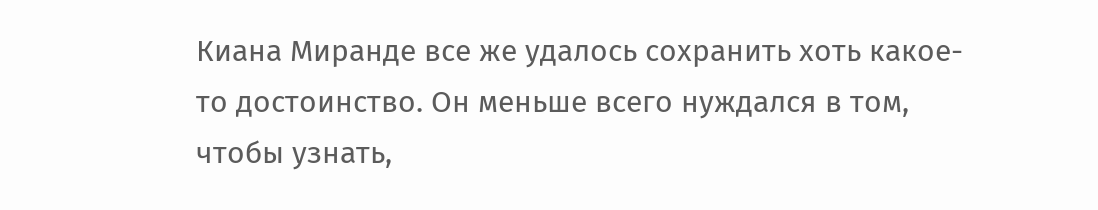Киана Миранде все же удалось сохранить хоть какое-то достоинство. Он меньше всего нуждался в том, чтобы узнать,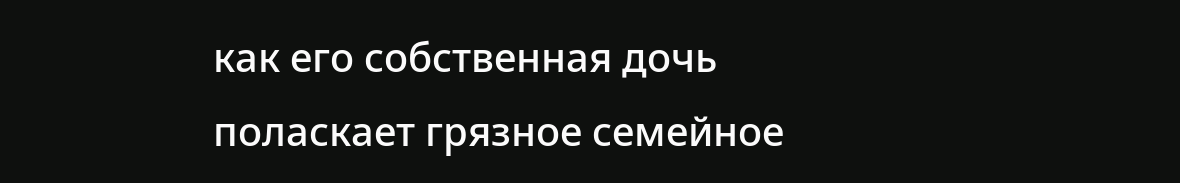как его собственная дочь поласкает грязное семейное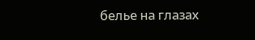белье на глазах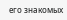его знакомых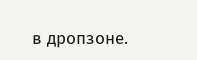в дропзоне.